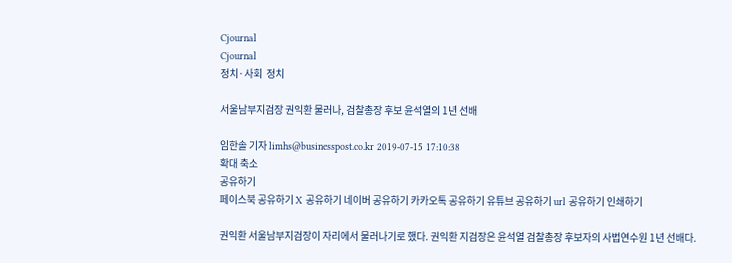Cjournal
Cjournal
정치·사회  정치

서울남부지검장 권익환 물러나, 검찰총장 후보 윤석열의 1년 선배

임한솔 기자 limhs@businesspost.co.kr 2019-07-15 17:10:38
확대 축소
공유하기
페이스북 공유하기 X 공유하기 네이버 공유하기 카카오톡 공유하기 유튜브 공유하기 url 공유하기 인쇄하기

권익환 서울남부지검장이 자리에서 물러나기로 했다. 권익환 지검장은 윤석열 검찰총장 후보자의 사법연수원 1년 선배다.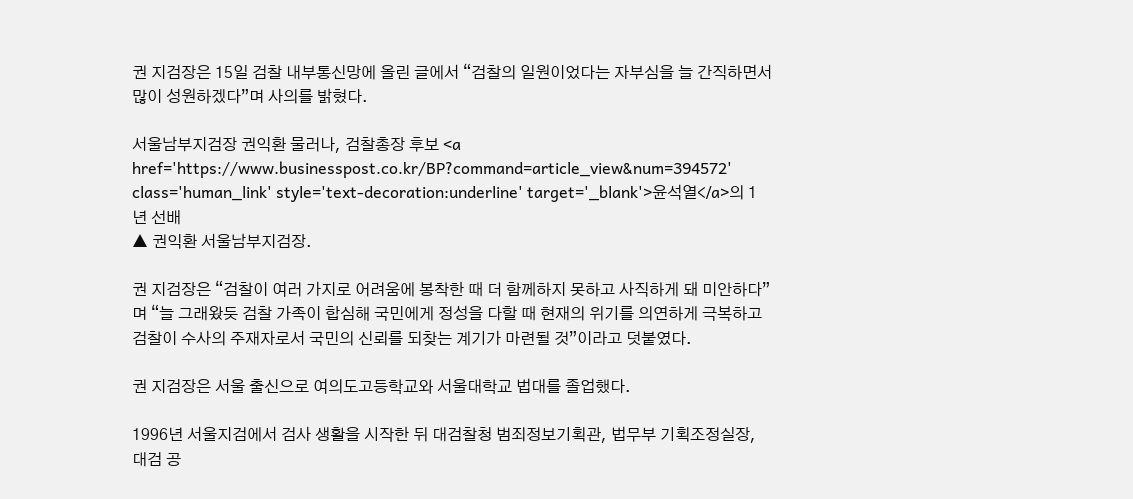권 지검장은 15일 검찰 내부통신망에 올린 글에서 “검찰의 일원이었다는 자부심을 늘 간직하면서 많이 성원하겠다”며 사의를 밝혔다.

서울남부지검장 권익환 물러나, 검찰총장 후보 <a href='https://www.businesspost.co.kr/BP?command=article_view&num=394572' class='human_link' style='text-decoration:underline' target='_blank'>윤석열</a>의 1년 선배
▲ 권익환 서울남부지검장.

권 지검장은 “검찰이 여러 가지로 어려움에 봉착한 때 더 함께하지 못하고 사직하게 돼 미안하다”며 “늘 그래왔듯 검찰 가족이 합심해 국민에게 정성을 다할 때 현재의 위기를 의연하게 극복하고 검찰이 수사의 주재자로서 국민의 신뢰를 되찾는 계기가 마련될 것”이라고 덧붙였다.

권 지검장은 서울 출신으로 여의도고등학교와 서울대학교 법대를 졸업했다.

1996년 서울지검에서 검사 생활을 시작한 뒤 대검찰청 범죄정보기획관, 법무부 기획조정실장, 대검 공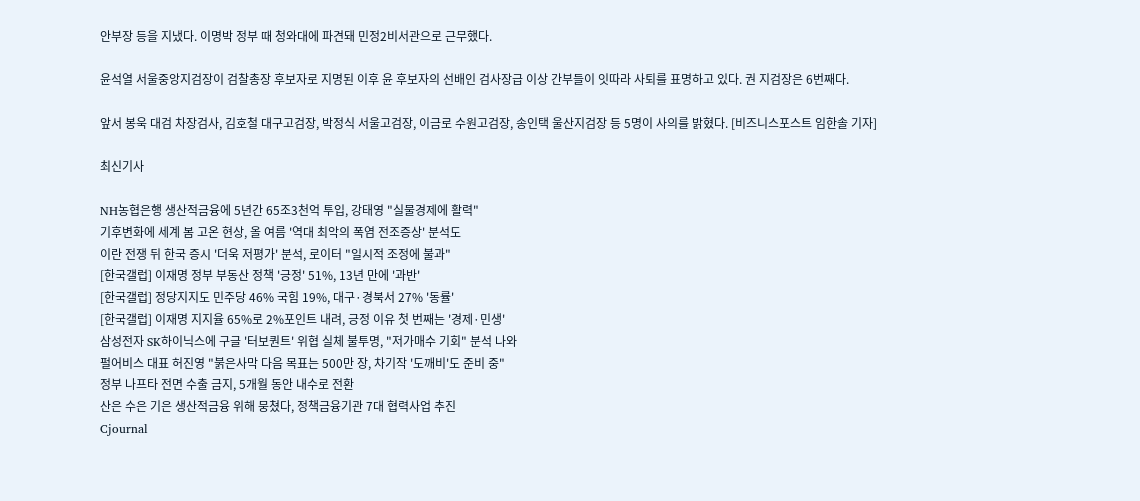안부장 등을 지냈다. 이명박 정부 때 청와대에 파견돼 민정2비서관으로 근무했다.

윤석열 서울중앙지검장이 검찰총장 후보자로 지명된 이후 윤 후보자의 선배인 검사장급 이상 간부들이 잇따라 사퇴를 표명하고 있다. 권 지검장은 6번째다.

앞서 봉욱 대검 차장검사, 김호철 대구고검장, 박정식 서울고검장, 이금로 수원고검장, 송인택 울산지검장 등 5명이 사의를 밝혔다. [비즈니스포스트 임한솔 기자]

최신기사

NH농협은행 생산적금융에 5년간 65조3천억 투입, 강태영 "실물경제에 활력"
기후변화에 세계 봄 고온 현상, 올 여름 '역대 최악의 폭염 전조증상' 분석도
이란 전쟁 뒤 한국 증시 '더욱 저평가' 분석, 로이터 "일시적 조정에 불과"
[한국갤럽] 이재명 정부 부동산 정책 '긍정' 51%, 13년 만에 '과반'
[한국갤럽] 정당지지도 민주당 46% 국힘 19%, 대구·경북서 27% '동률'
[한국갤럽] 이재명 지지율 65%로 2%포인트 내려, 긍정 이유 첫 번째는 '경제·민생'
삼성전자 SK하이닉스에 구글 '터보퀀트' 위협 실체 불투명, "저가매수 기회" 분석 나와
펄어비스 대표 허진영 "붉은사막 다음 목표는 500만 장, 차기작 '도깨비'도 준비 중"
정부 나프타 전면 수출 금지, 5개월 동안 내수로 전환
산은 수은 기은 생산적금융 위해 뭉쳤다, 정책금융기관 7대 협력사업 추진
Cjournal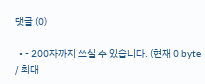댓글 (0)

  • - 200자까지 쓰실 수 있습니다. (현재 0 byte / 최대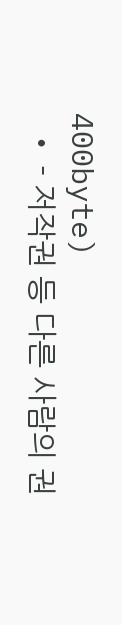400byte)
  • - 저작권 등 다른 사람의 권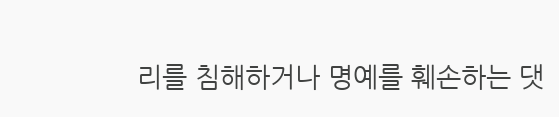리를 침해하거나 명예를 훼손하는 댓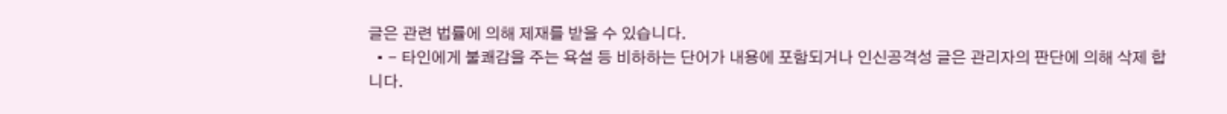글은 관련 법률에 의해 제재를 받을 수 있습니다.
  • - 타인에게 불쾌감을 주는 욕설 등 비하하는 단어가 내용에 포함되거나 인신공격성 글은 관리자의 판단에 의해 삭제 합니다.